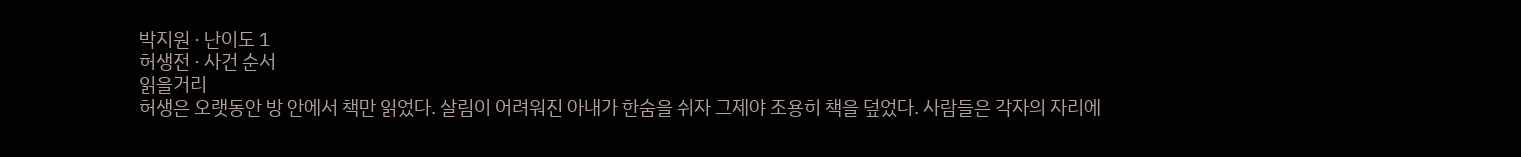박지원 · 난이도 1
허생전 · 사건 순서
읽을거리
허생은 오랫동안 방 안에서 책만 읽었다. 살림이 어려워진 아내가 한숨을 쉬자 그제야 조용히 책을 덮었다. 사람들은 각자의 자리에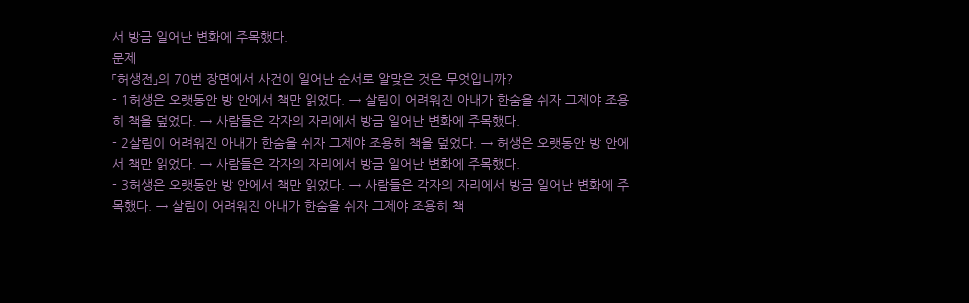서 방금 일어난 변화에 주목했다.
문제
「허생전」의 70번 장면에서 사건이 일어난 순서로 알맞은 것은 무엇입니까?
- 1허생은 오랫동안 방 안에서 책만 읽었다. → 살림이 어려워진 아내가 한숨을 쉬자 그제야 조용히 책을 덮었다. → 사람들은 각자의 자리에서 방금 일어난 변화에 주목했다.
- 2살림이 어려워진 아내가 한숨을 쉬자 그제야 조용히 책을 덮었다. → 허생은 오랫동안 방 안에서 책만 읽었다. → 사람들은 각자의 자리에서 방금 일어난 변화에 주목했다.
- 3허생은 오랫동안 방 안에서 책만 읽었다. → 사람들은 각자의 자리에서 방금 일어난 변화에 주목했다. → 살림이 어려워진 아내가 한숨을 쉬자 그제야 조용히 책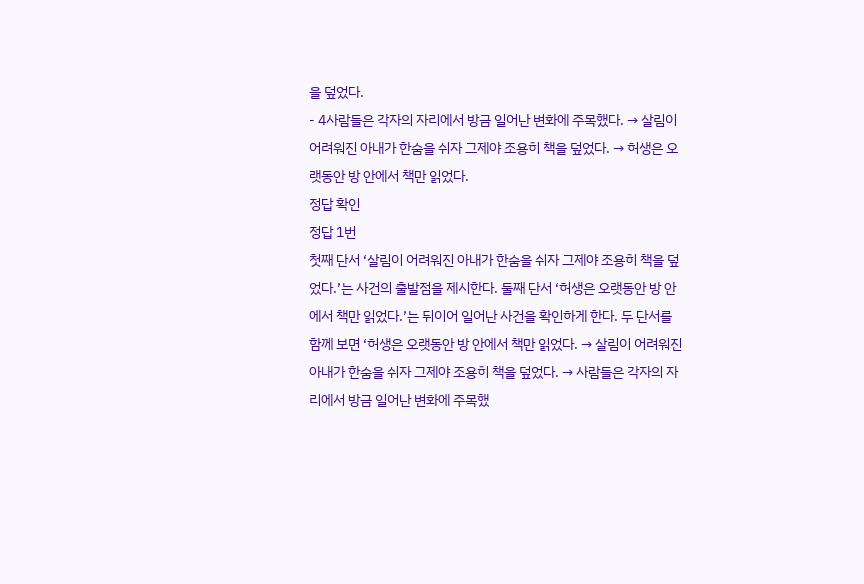을 덮었다.
- 4사람들은 각자의 자리에서 방금 일어난 변화에 주목했다. → 살림이 어려워진 아내가 한숨을 쉬자 그제야 조용히 책을 덮었다. → 허생은 오랫동안 방 안에서 책만 읽었다.
정답 확인
정답 1번
첫째 단서 ‘살림이 어려워진 아내가 한숨을 쉬자 그제야 조용히 책을 덮었다.’는 사건의 출발점을 제시한다. 둘째 단서 ‘허생은 오랫동안 방 안에서 책만 읽었다.’는 뒤이어 일어난 사건을 확인하게 한다. 두 단서를 함께 보면 ‘허생은 오랫동안 방 안에서 책만 읽었다. → 살림이 어려워진 아내가 한숨을 쉬자 그제야 조용히 책을 덮었다. → 사람들은 각자의 자리에서 방금 일어난 변화에 주목했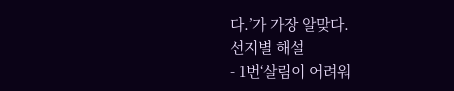다.’가 가장 알맞다.
선지별 해설
- 1번‘살림이 어려워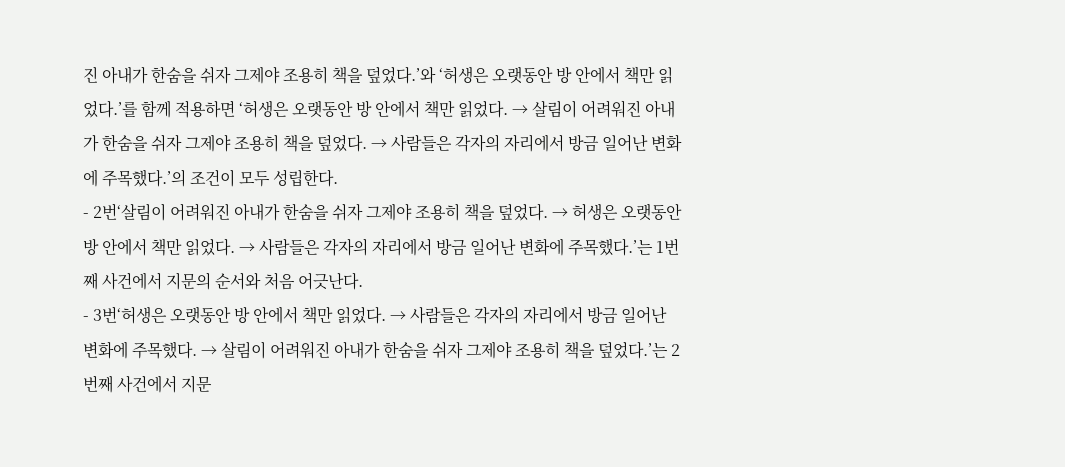진 아내가 한숨을 쉬자 그제야 조용히 책을 덮었다.’와 ‘허생은 오랫동안 방 안에서 책만 읽었다.’를 함께 적용하면 ‘허생은 오랫동안 방 안에서 책만 읽었다. → 살림이 어려워진 아내가 한숨을 쉬자 그제야 조용히 책을 덮었다. → 사람들은 각자의 자리에서 방금 일어난 변화에 주목했다.’의 조건이 모두 성립한다.
- 2번‘살림이 어려워진 아내가 한숨을 쉬자 그제야 조용히 책을 덮었다. → 허생은 오랫동안 방 안에서 책만 읽었다. → 사람들은 각자의 자리에서 방금 일어난 변화에 주목했다.’는 1번째 사건에서 지문의 순서와 처음 어긋난다.
- 3번‘허생은 오랫동안 방 안에서 책만 읽었다. → 사람들은 각자의 자리에서 방금 일어난 변화에 주목했다. → 살림이 어려워진 아내가 한숨을 쉬자 그제야 조용히 책을 덮었다.’는 2번째 사건에서 지문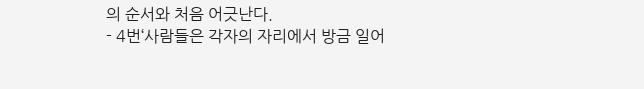의 순서와 처음 어긋난다.
- 4번‘사람들은 각자의 자리에서 방금 일어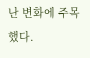난 변화에 주목했다.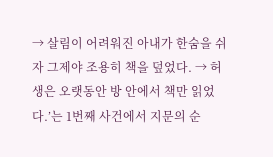→ 살림이 어려워진 아내가 한숨을 쉬자 그제야 조용히 책을 덮었다. → 허생은 오랫동안 방 안에서 책만 읽었다.’는 1번째 사건에서 지문의 순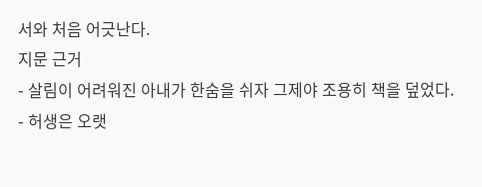서와 처음 어긋난다.
지문 근거
- 살림이 어려워진 아내가 한숨을 쉬자 그제야 조용히 책을 덮었다.
- 허생은 오랫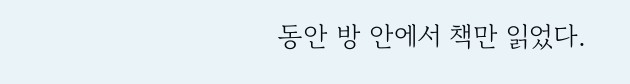동안 방 안에서 책만 읽었다.